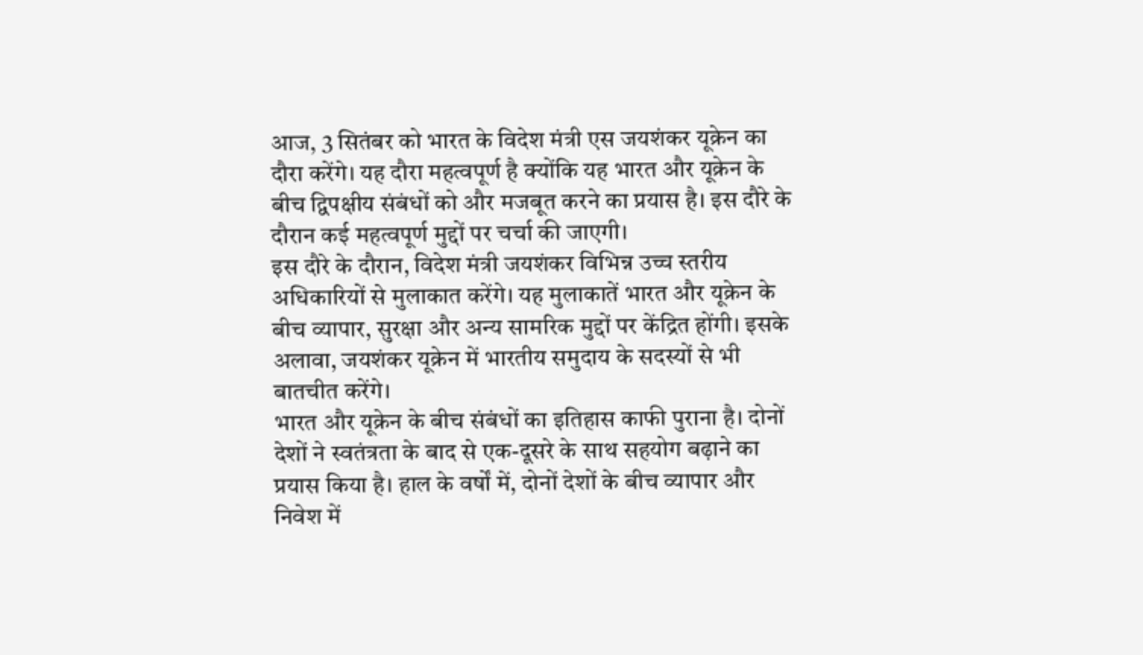आज, 3 सितंबर को भारत के विदेश मंत्री एस जयशंकर यूक्रेन का दौरा करेंगे। यह दौरा महत्वपूर्ण है क्योंकि यह भारत और यूक्रेन के बीच द्विपक्षीय संबंधों को और मजबूत करने का प्रयास है। इस दौरे के दौरान कई महत्वपूर्ण मुद्दों पर चर्चा की जाएगी।
इस दौरे के दौरान, विदेश मंत्री जयशंकर विभिन्न उच्च स्तरीय अधिकारियों से मुलाकात करेंगे। यह मुलाकातें भारत और यूक्रेन के बीच व्यापार, सुरक्षा और अन्य सामरिक मुद्दों पर केंद्रित होंगी। इसके अलावा, जयशंकर यूक्रेन में भारतीय समुदाय के सदस्यों से भी बातचीत करेंगे।
भारत और यूक्रेन के बीच संबंधों का इतिहास काफी पुराना है। दोनों देशों ने स्वतंत्रता के बाद से एक-दूसरे के साथ सहयोग बढ़ाने का प्रयास किया है। हाल के वर्षों में, दोनों देशों के बीच व्यापार और निवेश में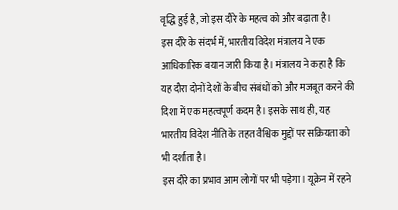वृद्धि हुई है, जो इस दौरे के महत्व को और बढ़ाता है।
इस दौरे के संदर्भ में, भारतीय विदेश मंत्रालय ने एक आधिकारिक बयान जारी किया है। मंत्रालय ने कहा है कि यह दौरा दोनों देशों के बीच संबंधों को और मजबूत करने की दिशा में एक महत्वपूर्ण कदम है। इसके साथ ही, यह भारतीय विदेश नीति के तहत वैश्विक मुद्दों पर सक्रियता को भी दर्शाता है।
इस दौरे का प्रभाव आम लोगों पर भी पड़ेगा। यूक्रेन में रहने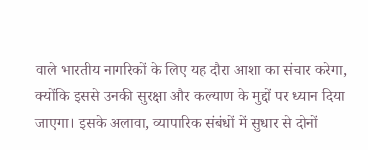वाले भारतीय नागरिकों के लिए यह दौरा आशा का संचार करेगा, क्योंकि इससे उनकी सुरक्षा और कल्याण के मुद्दों पर ध्यान दिया जाएगा। इसके अलावा, व्यापारिक संबंधों में सुधार से दोनों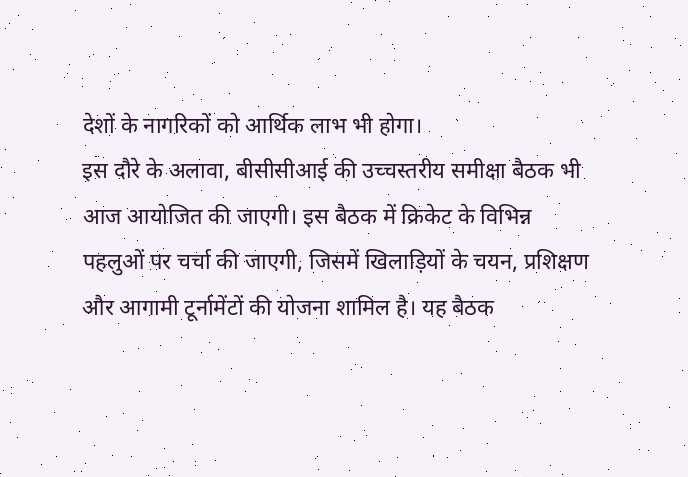देशों के नागरिकों को आर्थिक लाभ भी होगा।
इस दौरे के अलावा, बीसीसीआई की उच्चस्तरीय समीक्षा बैठक भी आज आयोजित की जाएगी। इस बैठक में क्रिकेट के विभिन्न पहलुओं पर चर्चा की जाएगी, जिसमें खिलाड़ियों के चयन, प्रशिक्षण और आगामी टूर्नामेंटों की योजना शामिल है। यह बैठक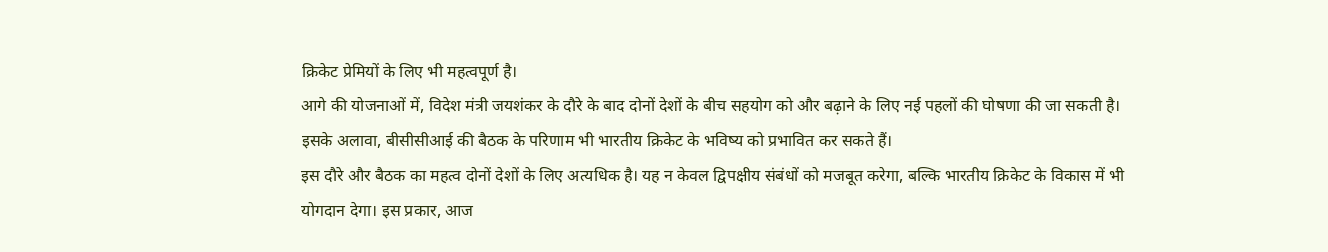क्रिकेट प्रेमियों के लिए भी महत्वपूर्ण है।
आगे की योजनाओं में, विदेश मंत्री जयशंकर के दौरे के बाद दोनों देशों के बीच सहयोग को और बढ़ाने के लिए नई पहलों की घोषणा की जा सकती है। इसके अलावा, बीसीसीआई की बैठक के परिणाम भी भारतीय क्रिकेट के भविष्य को प्रभावित कर सकते हैं।
इस दौरे और बैठक का महत्व दोनों देशों के लिए अत्यधिक है। यह न केवल द्विपक्षीय संबंधों को मजबूत करेगा, बल्कि भारतीय क्रिकेट के विकास में भी योगदान देगा। इस प्रकार, आज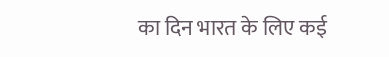का दिन भारत के लिए कई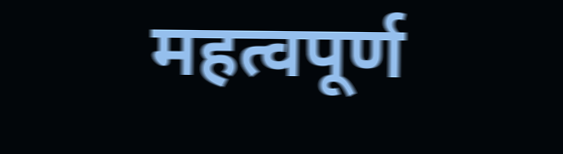महत्वपूर्ण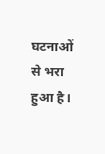घटनाओं से भरा हुआ है।